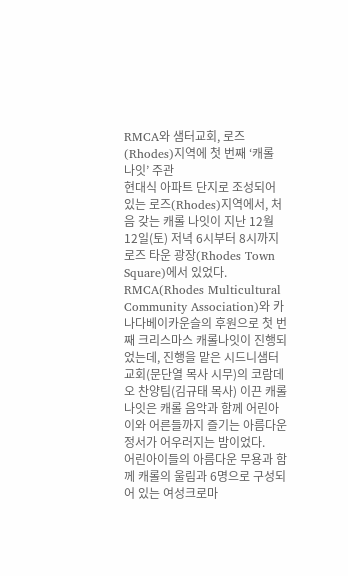RMCA와 샘터교회, 로즈(Rhodes)지역에 첫 번째 ‘캐롤 나잇’ 주관
현대식 아파트 단지로 조성되어 있는 로즈(Rhodes)지역에서, 처음 갖는 캐롤 나잇이 지난 12월 12일(토) 저녁 6시부터 8시까지 로즈 타운 광장(Rhodes Town Square)에서 있었다.
RMCA(Rhodes Multicultural Community Association)와 카나다베이카운슬의 후원으로 첫 번째 크리스마스 캐롤나잇이 진행되었는데, 진행을 맡은 시드니샘터교회(문단열 목사 시무)의 코람데오 찬양팀(김규태 목사) 이끈 캐롤나잇은 캐롤 음악과 함께 어린아이와 어른들까지 즐기는 아름다운 정서가 어우러지는 밤이었다.
어린아이들의 아름다운 무용과 함께 캐롤의 울림과 6명으로 구성되어 있는 여성크로마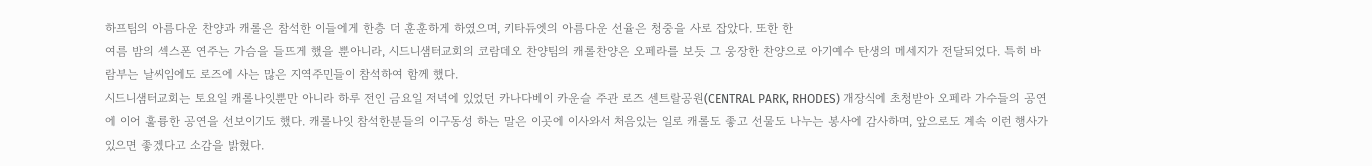하프팀의 아름다운 찬양과 캐롤은 참석한 이들에게 한층 더 훈훈하게 하였으며, 키타듀엣의 아름다운 선율은 청중을 사로 잡았다. 또한 한
여름 밤의 섹스폰 연주는 가슴을 들뜨게 했을 뿐아니라, 시드니샘터교회의 코람데오 찬양팀의 캐롤찬양은 오페라를 보듯 그 웅장한 찬양으로 아기예수 탄생의 메세지가 전달되었다. 특히 바람부는 날씨임에도 로즈에 사는 많은 지역주민들이 참석하여 함께 했다.
시드니샘터교회는 토요일 캐롤나잇뿐만 아니라 하루 전인 금요일 저녁에 있었던 카나다베이 카운슬 주관 로즈 센트랄공원(CENTRAL PARK, RHODES) 개장식에 초청받아 오페라 가수들의 공연에 이어 훌륭한 공연을 선보이기도 했다. 캐롤나잇 참석한분들의 이구동성 하는 말은 이곳에 이사와서 처음있는 일로 캐롤도 좋고 선물도 나누는 봉사에 감사하며, 앞으로도 계속 이런 행사가 있으면 좋겠다고 소감을 밝혔다.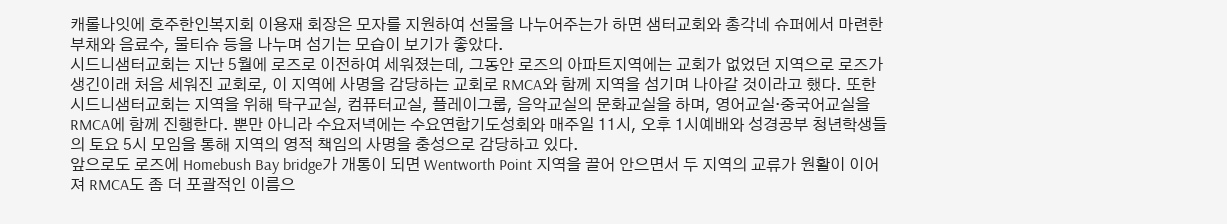캐롤나잇에 호주한인복지회 이용재 회장은 모자를 지원하여 선물을 나누어주는가 하면 샘터교회와 총각네 슈퍼에서 마련한 부채와 음료수, 물티슈 등을 나누며 섬기는 모습이 보기가 좋았다.
시드니샘터교회는 지난 5월에 로즈로 이전하여 세워졌는데, 그동안 로즈의 아파트지역에는 교회가 없었던 지역으로 로즈가 생긴이래 처음 세워진 교회로, 이 지역에 사명을 감당하는 교회로 RMCA와 함께 지역을 섬기며 나아갈 것이라고 했다. 또한 시드니샘터교회는 지역을 위해 탁구교실, 컴퓨터교실, 플레이그룹, 음악교실의 문화교실을 하며, 영어교실·중국어교실을 RMCA에 함께 진행한다. 뿐만 아니라 수요저녁에는 수요연합기도성회와 매주일 11시, 오후 1시예배와 성경공부 청년학생들의 토요 5시 모임을 통해 지역의 영적 책임의 사명을 충성으로 감당하고 있다.
앞으로도 로즈에 Homebush Bay bridge가 개통이 되면 Wentworth Point 지역을 끌어 안으면서 두 지역의 교류가 원활이 이어져 RMCA도 좀 더 포괄적인 이름으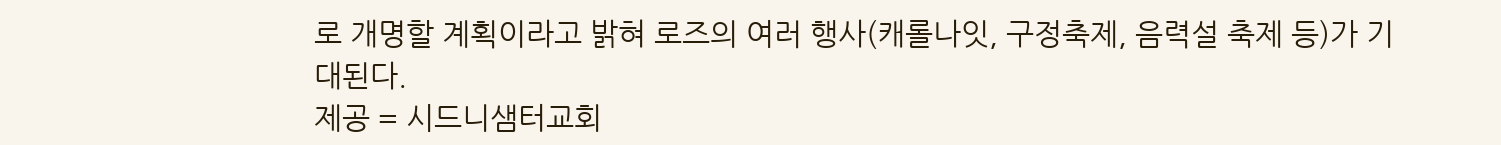로 개명할 계획이라고 밝혀 로즈의 여러 행사(캐롤나잇, 구정축제, 음력설 축제 등)가 기대된다.
제공 = 시드니샘터교회